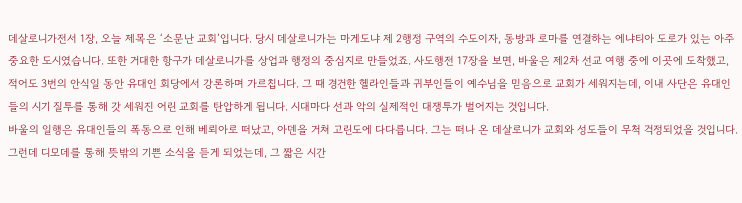데살로니가전서 1장, 오늘 제목은 ‘소문난 교회’입니다. 당시 데살로니가는 마게도냐 제 2행정 구역의 수도이자, 동방과 로마를 연결하는 에냐티아 도로가 있는 아주 중요한 도시였습니다. 또한 거대한 항구가 데살로니가를 상업과 행정의 중심지로 만들었죠. 사도행전 17장을 보면, 바울은 제2차 선교 여행 중에 이곳에 도착했고, 적어도 3번의 안식일 동안 유대인 회당에서 강론하며 가르칩니다. 그 때 경건한 헬라인들과 귀부인들이 예수님을 믿음으로 교회가 세워지는데, 이내 사단은 유대인들의 시기 질투를 통해 갓 세워진 어린 교회를 탄압하게 됩니다. 시대마다 선과 악의 실제적인 대쟁투가 벌어지는 것입니다.
바울의 일행은 유대인들의 폭동으로 인해 베뢰아로 떠났고, 아덴을 거쳐 고린도에 다다릅니다. 그는 떠나 온 데살로니가 교회와 성도들이 무척 걱정되었을 것입니다. 그런데 디모데를 통해 뜻밖의 기쁜 소식을 듣게 되었는데, 그 짧은 시간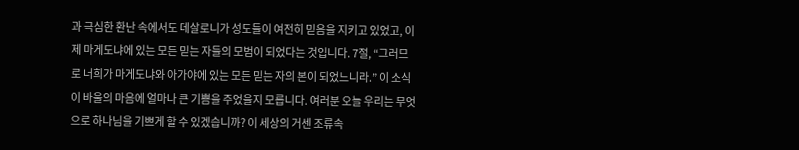과 극심한 환난 속에서도 데살로니가 성도들이 여전히 믿음을 지키고 있었고, 이제 마게도냐에 있는 모든 믿는 자들의 모범이 되었다는 것입니다. 7절, “그러므로 너희가 마게도냐와 아가야에 있는 모든 믿는 자의 본이 되었느니라.” 이 소식이 바울의 마음에 얼마나 큰 기쁨을 주었을지 모릅니다. 여러분 오늘 우리는 무엇으로 하나님을 기쁘게 할 수 있겠습니까? 이 세상의 거센 조류속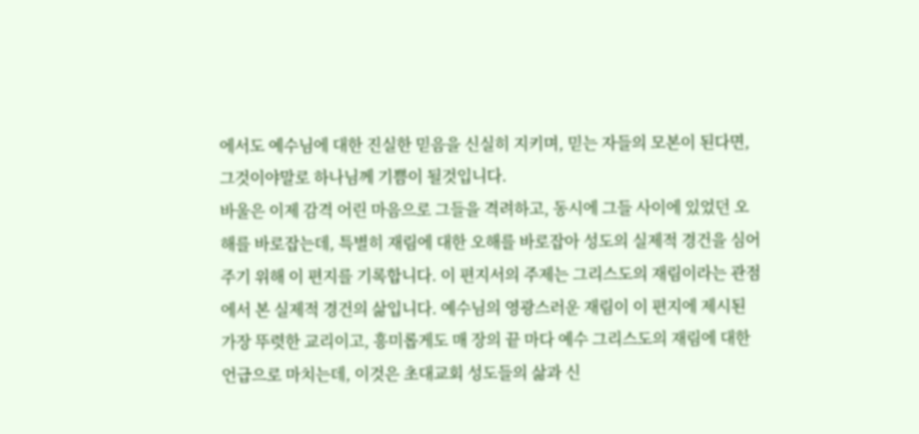에서도 예수님에 대한 진실한 믿음을 신실히 지키며, 믿는 자들의 모본이 된다면, 그것이야말로 하나님께 기쁨이 될것입니다.
바울은 이제 감격 어린 마음으로 그들을 격려하고, 동시에 그들 사이에 있었던 오해를 바로잡는데, 특별히 재림에 대한 오해를 바로잡아 성도의 실제적 경건을 심어주기 위해 이 편지를 기록합니다. 이 편지서의 주제는 그리스도의 재림이라는 관점에서 본 실제적 경건의 삶입니다. 예수님의 영광스러운 재림이 이 편지에 제시된 가장 뚜렷한 교리이고, 흥미롭게도 매 장의 끝 마다 예수 그리스도의 재림에 대한 언급으로 마치는데, 이것은 초대교회 성도들의 삶과 신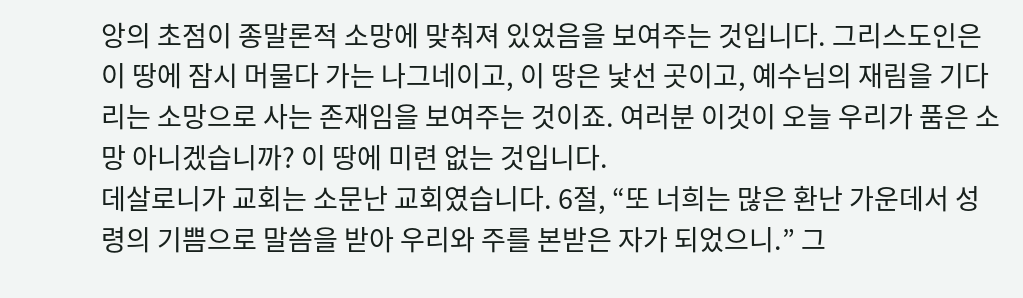앙의 초점이 종말론적 소망에 맞춰져 있었음을 보여주는 것입니다. 그리스도인은 이 땅에 잠시 머물다 가는 나그네이고, 이 땅은 낯선 곳이고, 예수님의 재림을 기다리는 소망으로 사는 존재임을 보여주는 것이죠. 여러분 이것이 오늘 우리가 품은 소망 아니겠습니까? 이 땅에 미련 없는 것입니다.
데살로니가 교회는 소문난 교회였습니다. 6절, “또 너희는 많은 환난 가운데서 성령의 기쁨으로 말씀을 받아 우리와 주를 본받은 자가 되었으니.” 그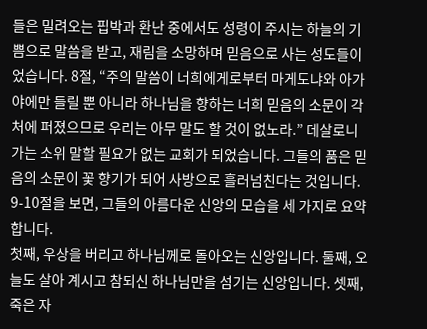들은 밀려오는 핍박과 환난 중에서도 성령이 주시는 하늘의 기쁨으로 말씀을 받고, 재림을 소망하며 믿음으로 사는 성도들이었습니다. 8절, “주의 말씀이 너희에게로부터 마게도냐와 아가야에만 들릴 뿐 아니라 하나님을 향하는 너희 믿음의 소문이 각처에 퍼졌으므로 우리는 아무 말도 할 것이 없노라.” 데살로니가는 소위 말할 필요가 없는 교회가 되었습니다. 그들의 품은 믿음의 소문이 꽃 향기가 되어 사방으로 흘러넘친다는 것입니다. 9-10절을 보면, 그들의 아름다운 신앙의 모습을 세 가지로 요약합니다.
첫째, 우상을 버리고 하나님께로 돌아오는 신앙입니다. 둘째, 오늘도 살아 계시고 참되신 하나님만을 섬기는 신앙입니다. 셋째, 죽은 자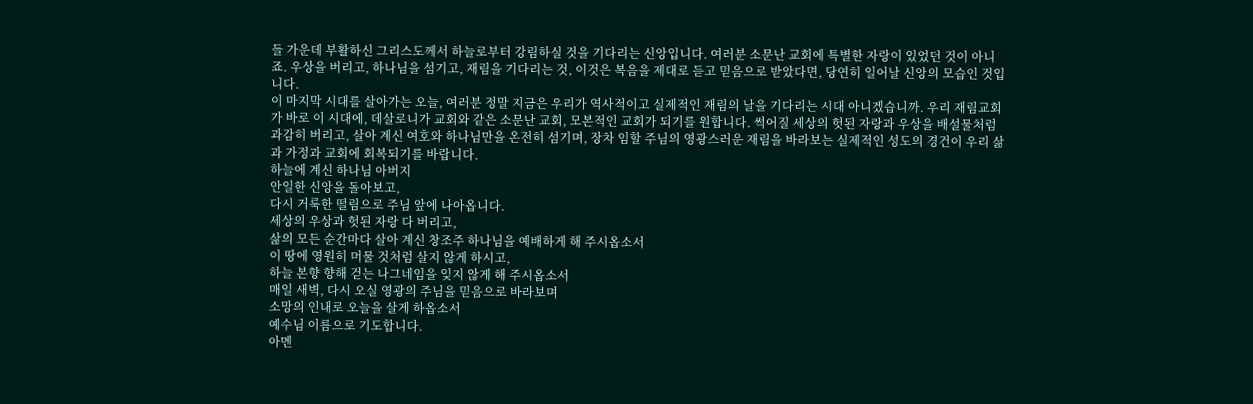들 가운데 부활하신 그리스도께서 하늘로부터 강림하실 것을 기다리는 신앙입니다. 여러분 소문난 교회에 특별한 자랑이 있었던 것이 아니죠. 우상을 버리고, 하나님을 섬기고, 재림을 기다리는 것, 이것은 복음을 제대로 듣고 믿음으로 받았다면, 당연히 일어날 신앙의 모습인 것입니다.
이 마지막 시대를 살아가는 오늘, 여러분 정말 지금은 우리가 역사적이고 실제적인 재림의 날을 기다리는 시대 아니겠습니까. 우리 재림교회가 바로 이 시대에, 데살로니가 교회와 같은 소문난 교회, 모본적인 교회가 되기를 원합니다. 썩어질 세상의 헛된 자랑과 우상을 배설물처럼 과감히 버리고, 살아 계신 여호와 하나님만을 온전히 섬기며, 장차 임할 주님의 영광스러운 재림을 바라보는 실제적인 성도의 경건이 우리 삶과 가정과 교회에 회복되기를 바랍니다.
하늘에 계신 하나님 아버지
안일한 신앙을 돌아보고,
다시 거룩한 떨림으로 주님 앞에 나아옵니다.
세상의 우상과 헛된 자랑 다 버리고,
삶의 모든 순간마다 살아 계신 창조주 하나님을 예배하게 해 주시옵소서
이 땅에 영원히 머물 것처럼 살지 않게 하시고,
하늘 본향 향해 걷는 나그네임을 잊지 않게 해 주시옵소서
매일 새벽, 다시 오실 영광의 주님을 믿음으로 바라보며
소망의 인내로 오늘을 살게 하옵소서
예수님 이름으로 기도합니다.
아멘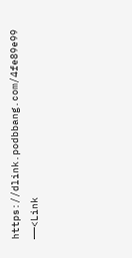https://dlink.podbbang.com/4fe89e99
——<Link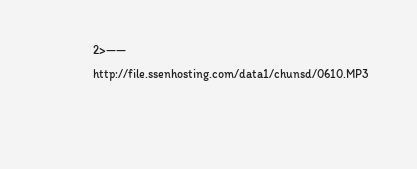2>——
http://file.ssenhosting.com/data1/chunsd/0610.MP3